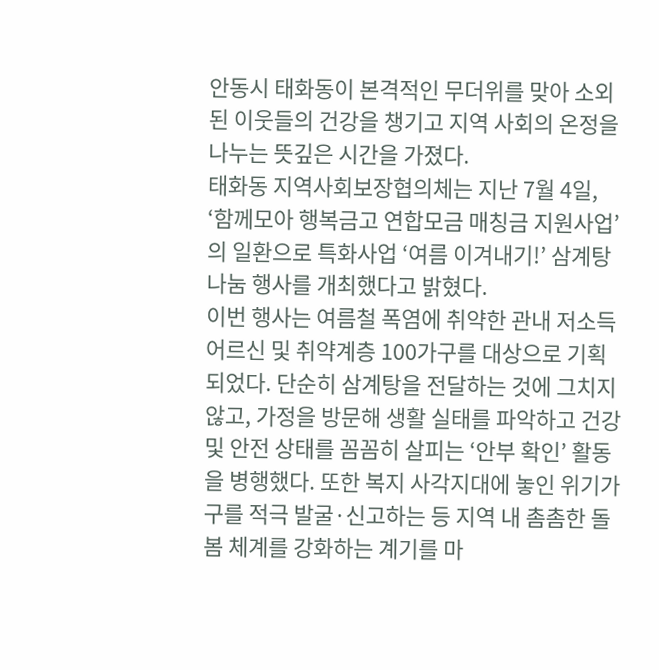안동시 태화동이 본격적인 무더위를 맞아 소외된 이웃들의 건강을 챙기고 지역 사회의 온정을 나누는 뜻깊은 시간을 가졌다.
태화동 지역사회보장협의체는 지난 7월 4일, ‘함께모아 행복금고 연합모금 매칭금 지원사업’의 일환으로 특화사업 ‘여름 이겨내기!’ 삼계탕 나눔 행사를 개최했다고 밝혔다.
이번 행사는 여름철 폭염에 취약한 관내 저소득 어르신 및 취약계층 100가구를 대상으로 기획되었다. 단순히 삼계탕을 전달하는 것에 그치지 않고, 가정을 방문해 생활 실태를 파악하고 건강 및 안전 상태를 꼼꼼히 살피는 ‘안부 확인’ 활동을 병행했다. 또한 복지 사각지대에 놓인 위기가구를 적극 발굴·신고하는 등 지역 내 촘촘한 돌봄 체계를 강화하는 계기를 마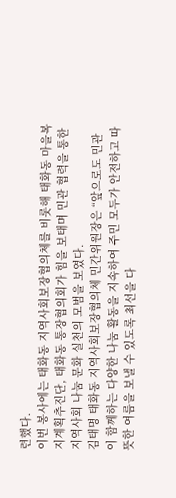련했다.
이번 봉사에는 태화동 지역사회보장협의체를 비롯해 태화동 마을복지계획추진단, 태화동 통장협의회가 힘을 보태며 민관 협력을 통한 지역사회 나눔 문화 실천의 모범을 보였다.
김태명 태화동 지역사회보장협의체 민간위원장은 “앞으로도 민관이 함께하는 다양한 나눔 활동을 지속하여 주민 모두가 안전하고 따뜻한 여름을 보낼 수 있도록 최선을 다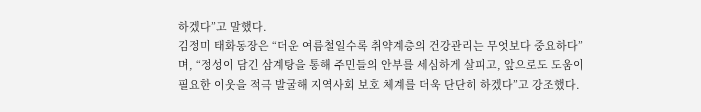하겠다”고 말했다.
김정미 태화동장은 “더운 여름철일수록 취약계층의 건강관리는 무엇보다 중요하다”며, “정성이 담긴 삼계탕을 통해 주민들의 안부를 세심하게 살피고, 앞으로도 도움이 필요한 이웃을 적극 발굴해 지역사회 보호 체계를 더욱 단단히 하겠다”고 강조했다.